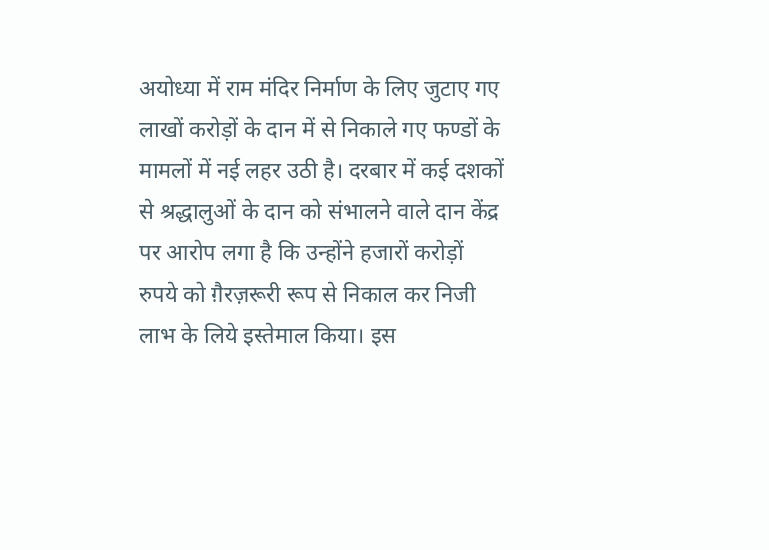अयोध्या में राम मंदिर निर्माण के लिए जुटाए गए लाखों करोड़ों के दान में से निकाले गए फण्डों के मामलों में नई लहर उठी है। दरबार में कई दशकों से श्रद्धालुओं के दान को संभालने वाले दान केंद्र पर आरोप लगा है कि उन्होंने हजारों करोड़ों रुपये को ग़ैरज़रूरी रूप से निकाल कर निजी लाभ के लिये इस्तेमाल किया। इस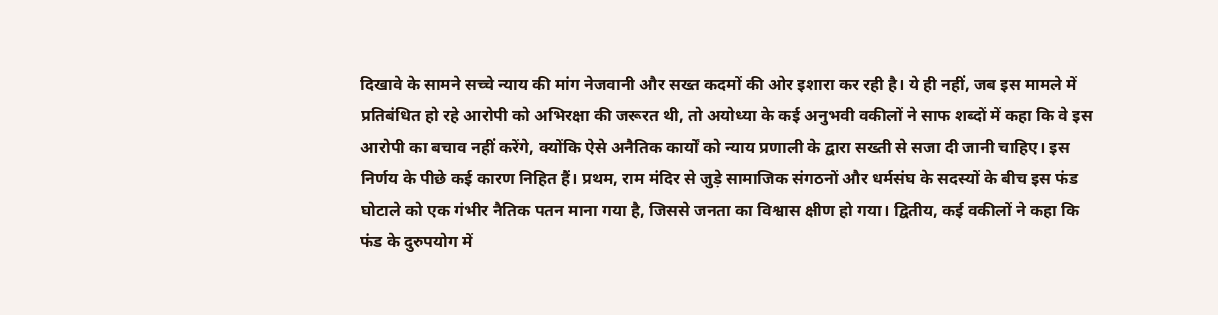दिखावे के सामने सच्चे न्याय की मांग नेजवानी और सख्त कदमों की ओर इशारा कर रही है। ये ही नहीं, जब इस मामले में प्रतिबंधित हो रहे आरोपी को अभिरक्षा की जरूरत थी, तो अयोध्या के कई अनुभवी वकीलों ने साफ शब्दों में कहा कि वे इस आरोपी का बचाव नहीं करेंगे, क्योंकि ऐसे अनैतिक कार्यों को न्याय प्रणाली के द्वारा सख्ती से सजा दी जानी चाहिए। इस निर्णय के पीछे कई कारण निहित हैं। प्रथम, राम मंदिर से जुड़े सामाजिक संगठनों और धर्मसंघ के सदस्यों के बीच इस फंड घोटाले को एक गंभीर नैतिक पतन माना गया है, जिससे जनता का विश्वास क्षीण हो गया। द्वितीय, कई वकीलों ने कहा कि फंड के दुरुपयोग में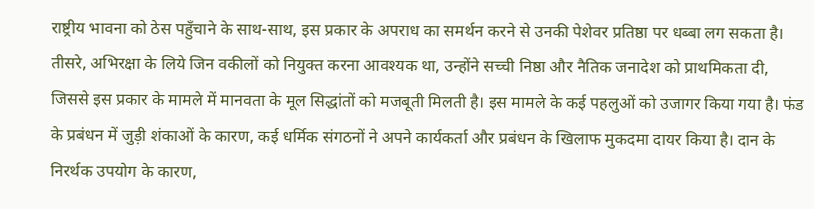राष्ट्रीय भावना को ठेस पहुँचाने के साथ-साथ, इस प्रकार के अपराध का समर्थन करने से उनकी पेशेवर प्रतिष्ठा पर धब्बा लग सकता है। तीसरे, अभिरक्षा के लिये जिन वकीलों को नियुक्त करना आवश्यक था, उन्होंने सच्ची निष्ठा और नैतिक जनादेश को प्राथमिकता दी, जिससे इस प्रकार के मामले में मानवता के मूल सिद्धांतों को मजबूती मिलती है। इस मामले के कई पहलुओं को उजागर किया गया है। फंड के प्रबंधन में जुड़ी शंकाओं के कारण, कई धर्मिक संगठनों ने अपने कार्यकर्ता और प्रबंधन के खिलाफ मुकदमा दायर किया है। दान के निरर्थक उपयोग के कारण,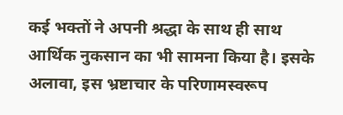कई भक्तों ने अपनी श्रद्धा के साथ ही साथ आर्थिक नुकसान का भी सामना किया है। इसके अलावा, इस भ्रष्टाचार के परिणामस्वरूप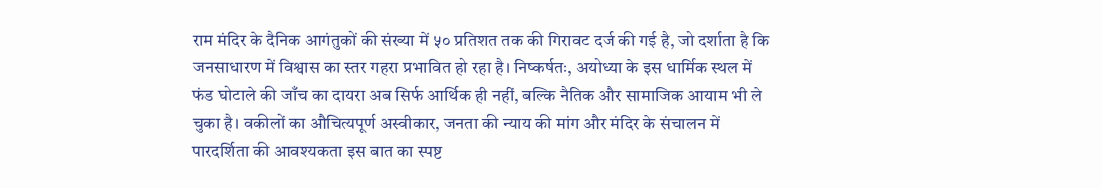राम मंदिर के दैनिक आगंतुकों की संख्या में ५० प्रतिशत तक की गिरावट दर्ज की गई है, जो दर्शाता है कि जनसाधारण में विश्वास का स्तर गहरा प्रभावित हो रहा है। निष्कर्षतः, अयोध्या के इस धार्मिक स्थल में फंड घोटाले की जाँच का दायरा अब सिर्फ आर्थिक ही नहीं, बल्कि नैतिक और सामाजिक आयाम भी ले चुका है। वकीलों का औचित्यपूर्ण अस्वीकार, जनता की न्याय की मांग और मंदिर के संचालन में पारदर्शिता की आवश्यकता इस बात का स्पष्ट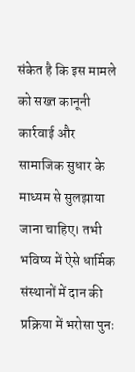संकेत है कि इस मामले को सख्त कानूनी कार्रवाई और सामाजिक सुधार के माध्यम से सुलझाया जाना चाहिए। तभी भविष्य में ऐसे धार्मिक संस्थानों में दान की प्रक्रिया में भरोसा पुनः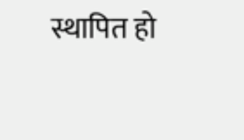स्थापित हो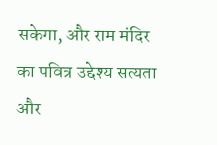सकेगा, और राम मंदिर का पवित्र उद्देश्य सत्यता और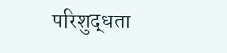परिशुद्धता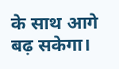के साथ आगे बढ़ सकेगा।